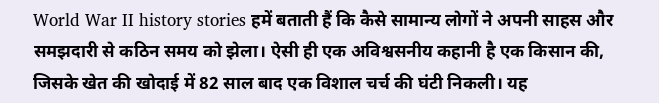World War II history stories हमें बताती हैं कि कैसे सामान्य लोगों ने अपनी साहस और समझदारी से कठिन समय को झेला। ऐसी ही एक अविश्वसनीय कहानी है एक किसान की, जिसके खेत की खोदाई में 82 साल बाद एक विशाल चर्च की घंटी निकली। यह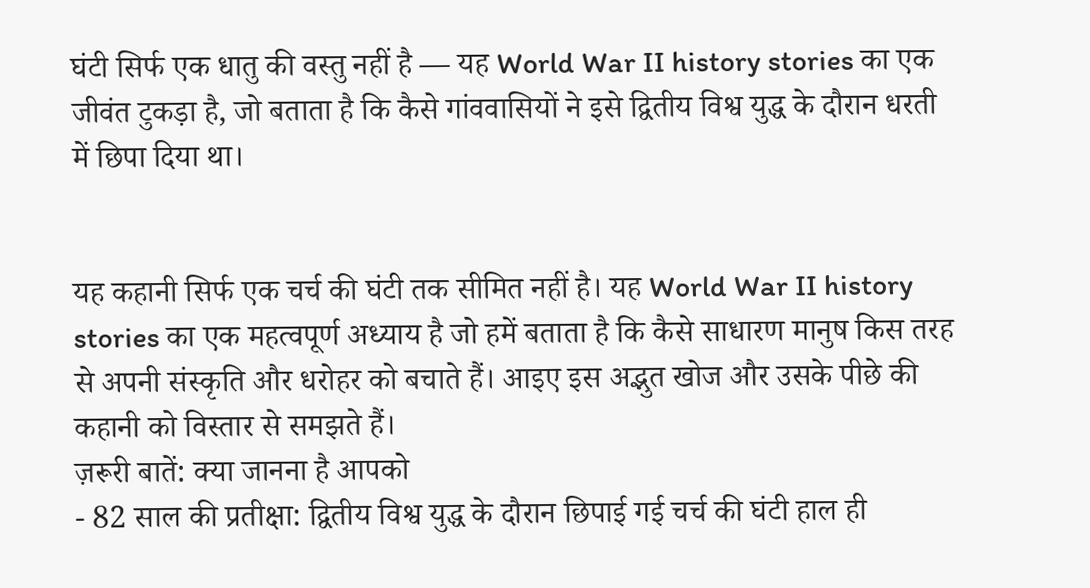घंटी सिर्फ एक धातु की वस्तु नहीं है — यह World War II history stories का एक जीवंत टुकड़ा है, जो बताता है कि कैसे गांववासियों ने इसे द्वितीय विश्व युद्ध के दौरान धरती में छिपा दिया था।


यह कहानी सिर्फ एक चर्च की घंटी तक सीमित नहीं है। यह World War II history stories का एक महत्वपूर्ण अध्याय है जो हमें बताता है कि कैसे साधारण मानुष किस तरह से अपनी संस्कृति और धरोहर को बचाते हैं। आइए इस अद्भुत खोज और उसके पीछे की कहानी को विस्तार से समझते हैं।
ज़रूरी बातें: क्या जानना है आपको
- 82 साल की प्रतीक्षा: द्वितीय विश्व युद्ध के दौरान छिपाई गई चर्च की घंटी हाल ही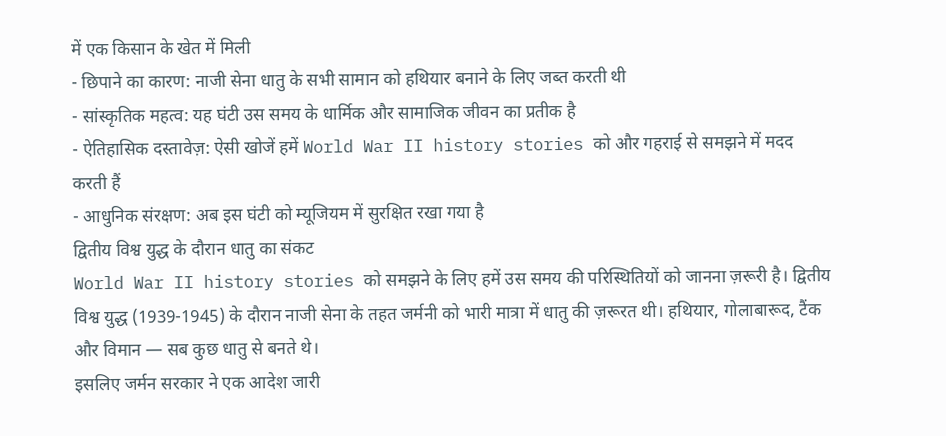में एक किसान के खेत में मिली
- छिपाने का कारण: नाजी सेना धातु के सभी सामान को हथियार बनाने के लिए जब्त करती थी
- सांस्कृतिक महत्व: यह घंटी उस समय के धार्मिक और सामाजिक जीवन का प्रतीक है
- ऐतिहासिक दस्तावेज़: ऐसी खोजें हमें World War II history stories को और गहराई से समझने में मदद करती हैं
- आधुनिक संरक्षण: अब इस घंटी को म्यूजियम में सुरक्षित रखा गया है
द्वितीय विश्व युद्ध के दौरान धातु का संकट
World War II history stories को समझने के लिए हमें उस समय की परिस्थितियों को जानना ज़रूरी है। द्वितीय विश्व युद्ध (1939-1945) के दौरान नाजी सेना के तहत जर्मनी को भारी मात्रा में धातु की ज़रूरत थी। हथियार, गोलाबारूद, टैंक और विमान — सब कुछ धातु से बनते थे।
इसलिए जर्मन सरकार ने एक आदेश जारी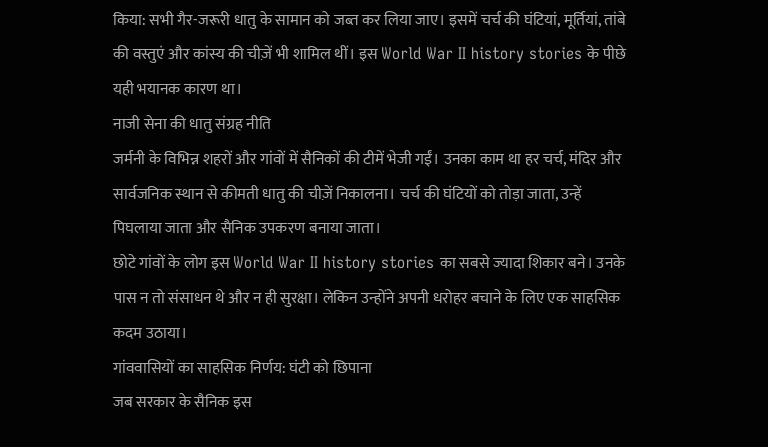किया: सभी गैर-जरूरी धातु के सामान को जब्त कर लिया जाए। इसमें चर्च की घंटियां, मूर्तियां, तांबे की वस्तुएं और कांस्य की चीज़ें भी शामिल थीं। इस World War II history stories के पीछे यही भयानक कारण था।
नाजी सेना की धातु संग्रह नीति
जर्मनी के विभिन्न शहरों और गांवों में सैनिकों की टीमें भेजी गईं। उनका काम था हर चर्च, मंदिर और सार्वजनिक स्थान से कीमती धातु की चीज़ें निकालना। चर्च की घंटियों को तोड़ा जाता, उन्हें पिघलाया जाता और सैनिक उपकरण बनाया जाता।
छोटे गांवों के लोग इस World War II history stories का सबसे ज्यादा शिकार बने। उनके पास न तो संसाधन थे और न ही सुरक्षा। लेकिन उन्होंने अपनी धरोहर बचाने के लिए एक साहसिक कदम उठाया।
गांववासियों का साहसिक निर्णय: घंटी को छिपाना
जब सरकार के सैनिक इस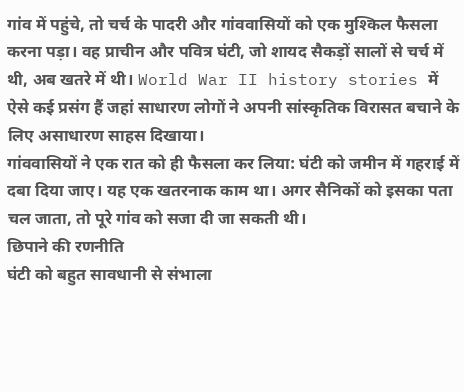गांव में पहुंचे, तो चर्च के पादरी और गांववासियों को एक मुश्किल फैसला करना पड़ा। वह प्राचीन और पवित्र घंटी, जो शायद सैकड़ों सालों से चर्च में थी, अब खतरे में थी। World War II history stories में ऐसे कई प्रसंग हैं जहां साधारण लोगों ने अपनी सांस्कृतिक विरासत बचाने के लिए असाधारण साहस दिखाया।
गांववासियों ने एक रात को ही फैसला कर लिया: घंटी को जमीन में गहराई में दबा दिया जाए। यह एक खतरनाक काम था। अगर सैनिकों को इसका पता चल जाता, तो पूरे गांव को सजा दी जा सकती थी।
छिपाने की रणनीति
घंटी को बहुत सावधानी से संभाला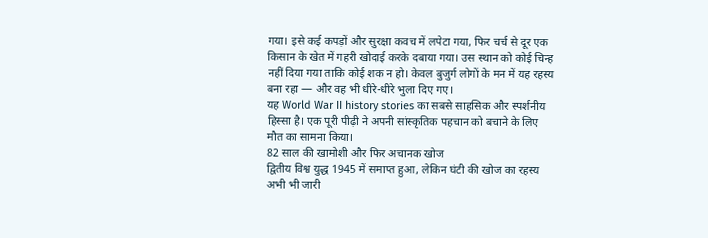गया। इसे कई कपड़ों और सुरक्षा कवच में लपेटा गया, फिर चर्च से दूर एक किसान के खेत में गहरी खोदाई करके दबाया गया। उस स्थान को कोई चिन्ह नहीं दिया गया ताकि कोई शक न हो। केवल बुजुर्ग लोगों के मन में यह रहस्य बना रहा — और वह भी धीरे-धीरे भुला दिए गए।
यह World War II history stories का सबसे साहसिक और स्पर्शनीय हिस्सा है। एक पूरी पीढ़ी ने अपनी सांस्कृतिक पहचान को बचाने के लिए मौत का सामना किया।
82 साल की खामोशी और फिर अचानक खोज
द्वितीय विश्व युद्ध 1945 में समाप्त हुआ, लेकिन घंटी की खोज का रहस्य अभी भी जारी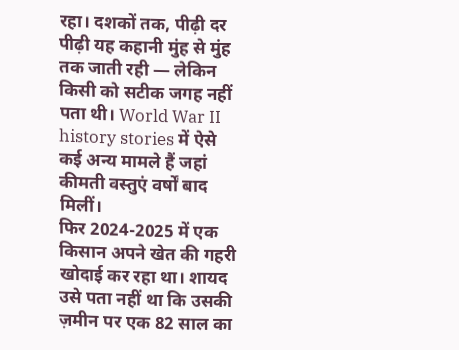रहा। दशकों तक, पीढ़ी दर पीढ़ी यह कहानी मुंह से मुंह तक जाती रही — लेकिन किसी को सटीक जगह नहीं पता थी। World War II history stories में ऐसे कई अन्य मामले हैं जहां कीमती वस्तुएं वर्षों बाद मिलीं।
फिर 2024-2025 में एक किसान अपने खेत की गहरी खोदाई कर रहा था। शायद उसे पता नहीं था कि उसकी ज़मीन पर एक 82 साल का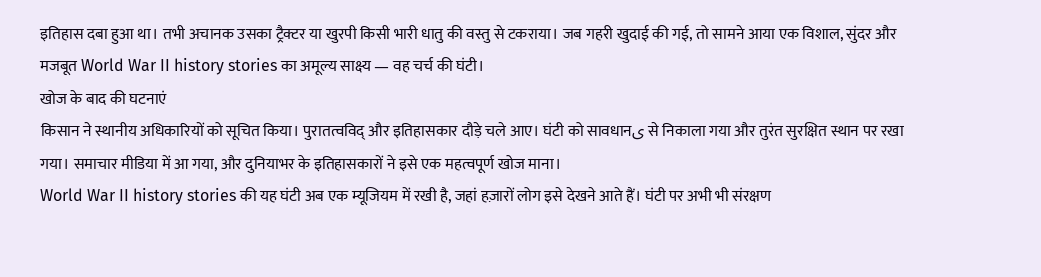इतिहास दबा हुआ था। तभी अचानक उसका ट्रैक्टर या खुरपी किसी भारी धातु की वस्तु से टकराया। जब गहरी खुदाई की गई, तो सामने आया एक विशाल, सुंदर और मजबूत World War II history stories का अमूल्य साक्ष्य — वह चर्च की घंटी।
खोज के बाद की घटनाएं
किसान ने स्थानीय अधिकारियों को सूचित किया। पुरातत्वविद् और इतिहासकार दौड़े चले आए। घंटी को सावधानی से निकाला गया और तुरंत सुरक्षित स्थान पर रखा गया। समाचार मीडिया में आ गया, और दुनियाभर के इतिहासकारों ने इसे एक महत्वपूर्ण खोज माना।
World War II history stories की यह घंटी अब एक म्यूजियम में रखी है, जहां हज़ारों लोग इसे देखने आते हैं। घंटी पर अभी भी संरक्षण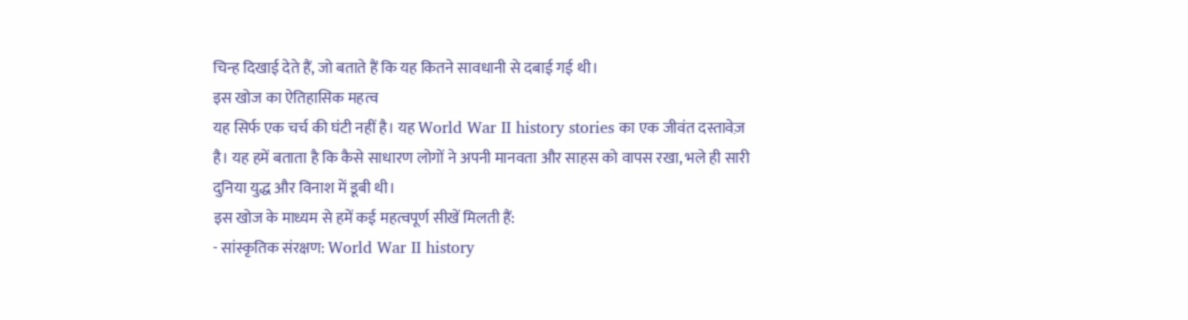चिन्ह दिखाई देते हैं, जो बताते हैं कि यह कितने सावधानी से दबाई गई थी।
इस खोज का ऐतिहासिक महत्व
यह सिर्फ एक चर्च की घंटी नहीं है। यह World War II history stories का एक जीवंत दस्तावेज़ है। यह हमें बताता है कि कैसे साधारण लोगों ने अपनी मानवता और साहस को वापस रखा, भले ही सारी दुनिया युद्ध और विनाश में डूबी थी।
इस खोज के माध्यम से हमें कई महत्वपूर्ण सीखें मिलती हैं:
- सांस्कृतिक संरक्षण: World War II history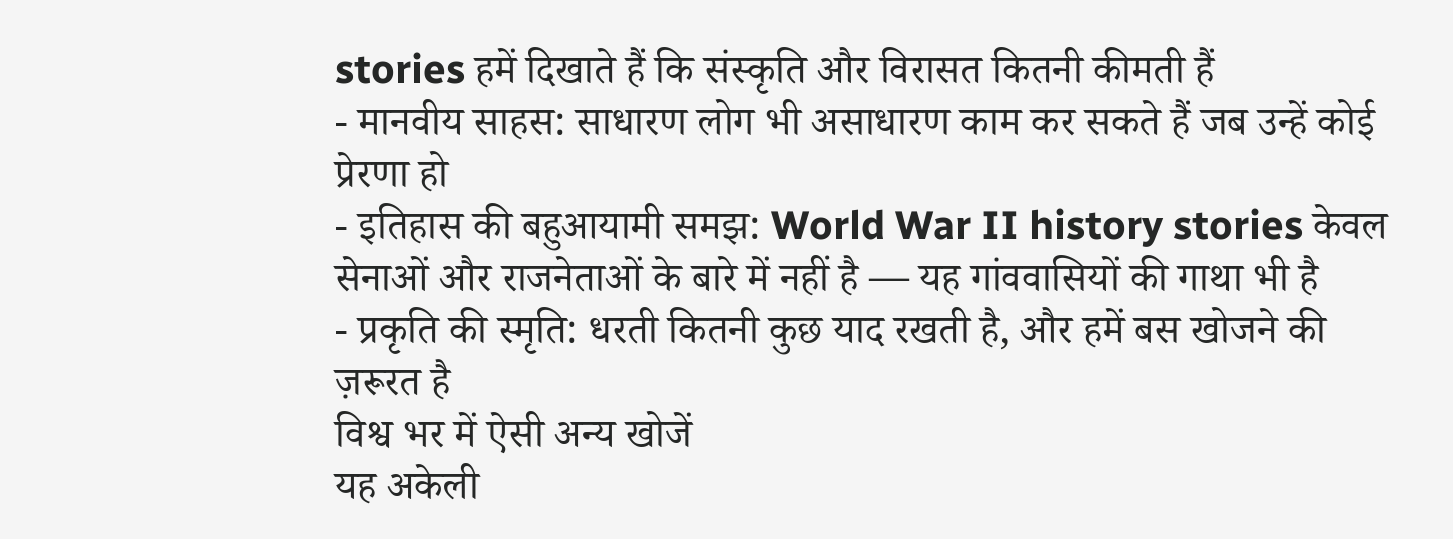stories हमें दिखाते हैं कि संस्कृति और विरासत कितनी कीमती हैं
- मानवीय साहस: साधारण लोग भी असाधारण काम कर सकते हैं जब उन्हें कोई प्रेरणा हो
- इतिहास की बहुआयामी समझ: World War II history stories केवल सेनाओं और राजनेताओं के बारे में नहीं है — यह गांववासियों की गाथा भी है
- प्रकृति की स्मृति: धरती कितनी कुछ याद रखती है, और हमें बस खोजने की ज़रूरत है
विश्व भर में ऐसी अन्य खोजें
यह अकेली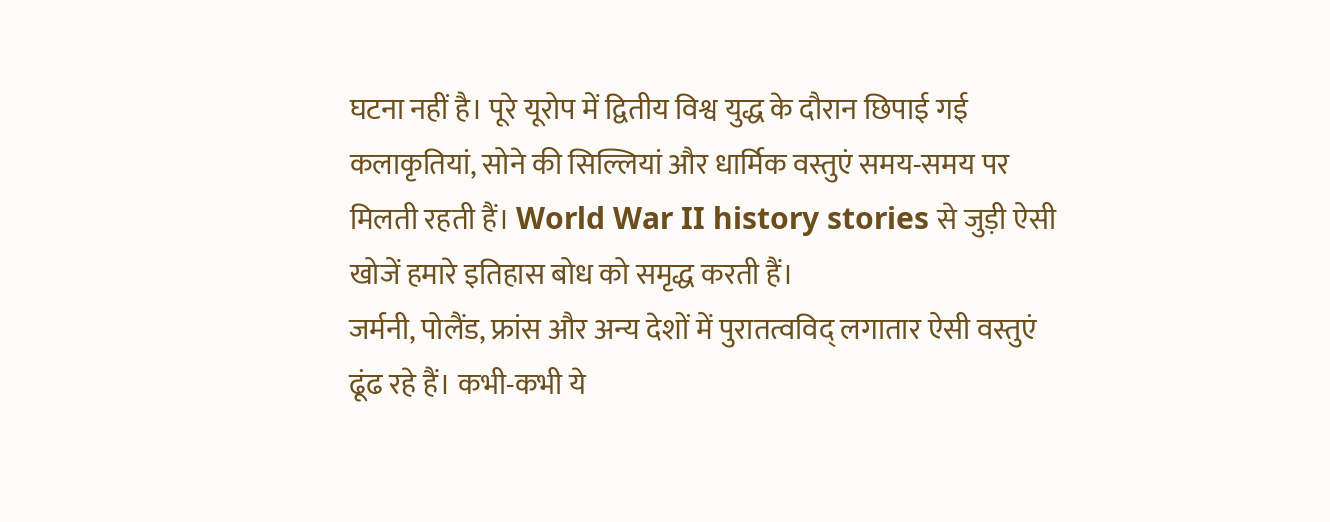घटना नहीं है। पूरे यूरोप में द्वितीय विश्व युद्ध के दौरान छिपाई गई कलाकृतियां, सोने की सिल्लियां और धार्मिक वस्तुएं समय-समय पर मिलती रहती हैं। World War II history stories से जुड़ी ऐसी खोजें हमारे इतिहास बोध को समृद्ध करती हैं।
जर्मनी, पोलैंड, फ्रांस और अन्य देशों में पुरातत्वविद् लगातार ऐसी वस्तुएं ढूंढ रहे हैं। कभी-कभी ये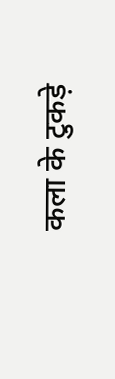कला के टुकड़े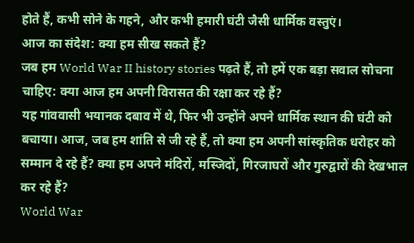होते हैं, कभी सोने के गहने, और कभी हमारी घंटी जैसी धार्मिक वस्तुएं।
आज का संदेश: क्या हम सीख सकते हैं?
जब हम World War II history stories पढ़ते हैं, तो हमें एक बड़ा सवाल सोचना चाहिए: क्या आज हम अपनी विरासत की रक्षा कर रहे हैं?
यह गांववासी भयानक दबाव में थे, फिर भी उन्होंने अपने धार्मिक स्थान की घंटी को बचाया। आज, जब हम शांति से जी रहे हैं, तो क्या हम अपनी सांस्कृतिक धरोहर को सम्मान दे रहे हैं? क्या हम अपने मंदिरों, मस्जिदों, गिरजाघरों और गुरुद्वारों की देखभाल कर रहे हैं?
World War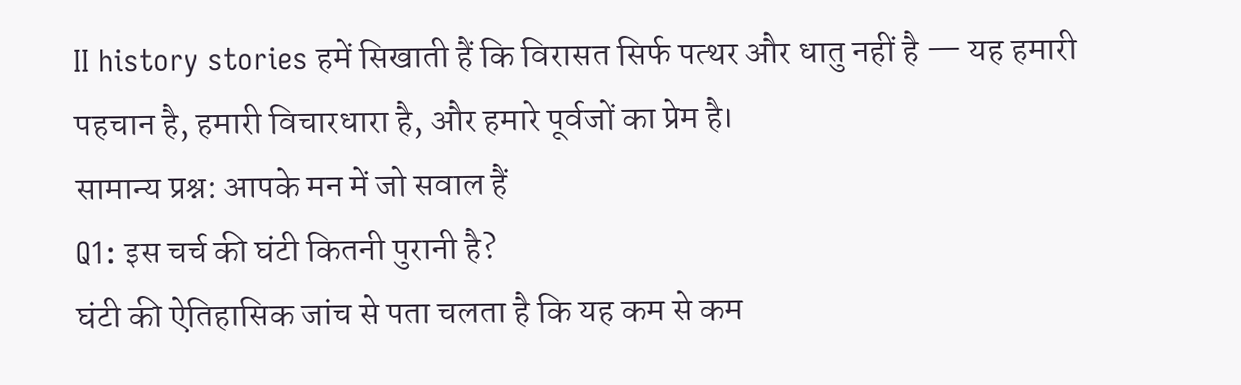II history stories हमें सिखाती हैं कि विरासत सिर्फ पत्थर और धातु नहीं है — यह हमारी पहचान है, हमारी विचारधारा है, और हमारे पूर्वजों का प्रेम है।
सामान्य प्रश्न: आपके मन में जो सवाल हैं
Q1: इस चर्च की घंटी कितनी पुरानी है?
घंटी की ऐतिहासिक जांच से पता चलता है कि यह कम से कम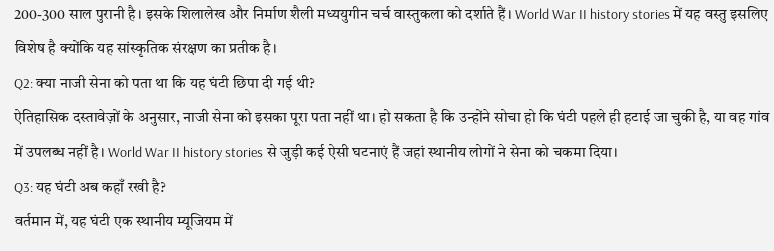200-300 साल पुरानी है। इसके शिलालेख और निर्माण शैली मध्ययुगीन चर्च वास्तुकला को दर्शाते हैं। World War II history stories में यह वस्तु इसलिए विशेष है क्योंकि यह सांस्कृतिक संरक्षण का प्रतीक है।
Q2: क्या नाजी सेना को पता था कि यह घंटी छिपा दी गई थी?
ऐतिहासिक दस्तावेज़ों के अनुसार, नाजी सेना को इसका पूरा पता नहीं था। हो सकता है कि उन्होंने सोचा हो कि घंटी पहले ही हटाई जा चुकी है, या वह गांव में उपलब्ध नहीं है। World War II history stories से जुड़ी कई ऐसी घटनाएं हैं जहां स्थानीय लोगों ने सेना को चकमा दिया।
Q3: यह घंटी अब कहाँ रखी है?
वर्तमान में, यह घंटी एक स्थानीय म्यूजियम में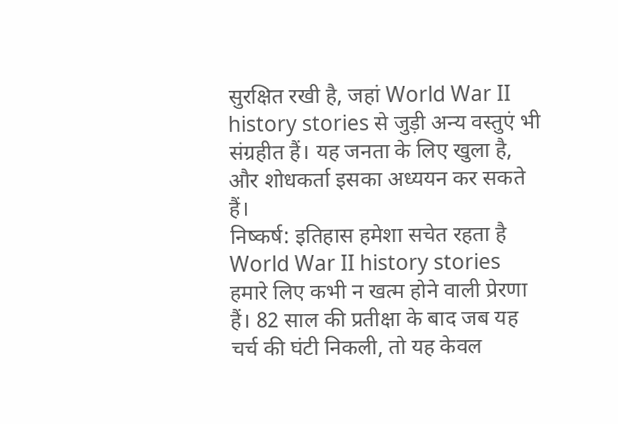सुरक्षित रखी है, जहां World War II history stories से जुड़ी अन्य वस्तुएं भी संग्रहीत हैं। यह जनता के लिए खुला है, और शोधकर्ता इसका अध्ययन कर सकते हैं।
निष्कर्ष: इतिहास हमेशा सचेत रहता है
World War II history stories हमारे लिए कभी न खत्म होने वाली प्रेरणा हैं। 82 साल की प्रतीक्षा के बाद जब यह चर्च की घंटी निकली, तो यह केवल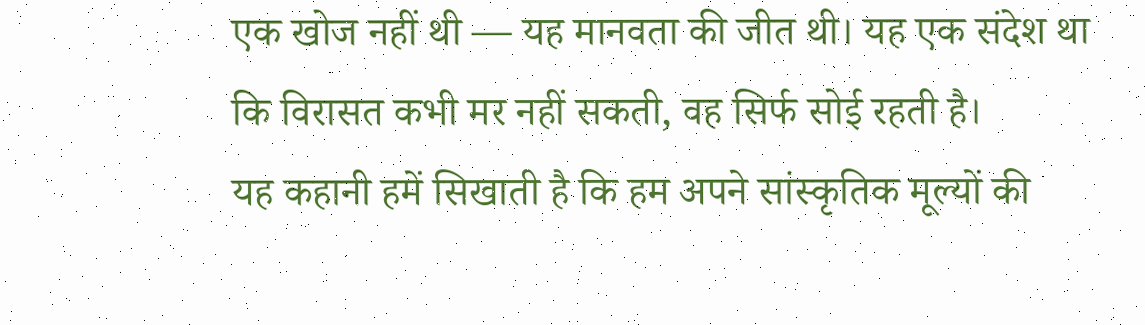एक खोज नहीं थी — यह मानवता की जीत थी। यह एक संदेश था कि विरासत कभी मर नहीं सकती, वह सिर्फ सोई रहती है।
यह कहानी हमें सिखाती है कि हम अपने सांस्कृतिक मूल्यों की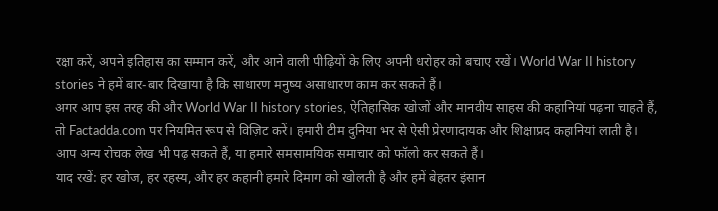रक्षा करें, अपने इतिहास का सम्मान करें, और आने वाली पीढ़ियों के लिए अपनी धरोहर को बचाए रखें। World War II history stories ने हमें बार-बार दिखाया है कि साधारण मनुष्य असाधारण काम कर सकते हैं।
अगर आप इस तरह की और World War II history stories, ऐतिहासिक खोजों और मानवीय साहस की कहानियां पढ़ना चाहते हैं, तो Factadda.com पर नियमित रूप से विज़िट करें। हमारी टीम दुनिया भर से ऐसी प्रेरणादायक और शिक्षाप्रद कहानियां लाती है। आप अन्य रोचक लेख भी पढ़ सकते हैं, या हमारे समसामयिक समाचार को फॉलो कर सकते हैं।
याद रखें: हर खोज, हर रहस्य, और हर कहानी हमारे दिमाग को खोलती है और हमें बेहतर इंसान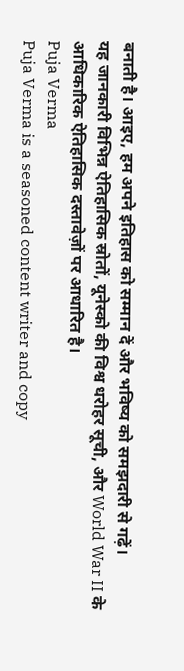बनाती है। आइए, हम अपने इतिहास को सम्मान दें और भविष्य को समझदारी से गढ़ें।
यह जानकारी विभिन्न ऐतिहासिक स्रोतों, यूनेस्को की विश्व धरोहर सूची, और World War II के आधिकारिक ऐतिहासिक दस्तावेज़ों पर आधारित है।
Puja Verma
Puja Verma is a seasoned content writer and copy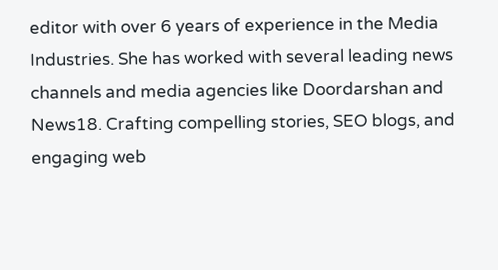editor with over 6 years of experience in the Media Industries. She has worked with several leading news channels and media agencies like Doordarshan and News18. Crafting compelling stories, SEO blogs, and engaging web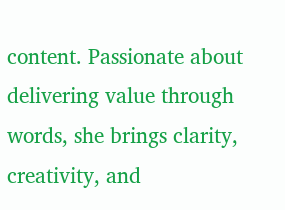content. Passionate about delivering value through words, she brings clarity, creativity, and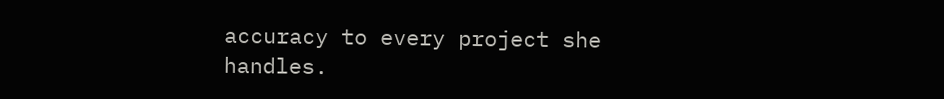accuracy to every project she handles.